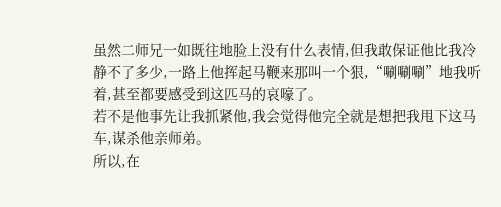虽然二师兄一如既往地脸上没有什么表情,但我敢保证他比我冷静不了多少,一路上他挥起马鞭来那叫一个狠,“唰唰唰”地我听着,甚至都要感受到这匹马的哀嚎了。
若不是他事先让我抓紧他,我会觉得他完全就是想把我甩下这马车,谋杀他亲师弟。
所以,在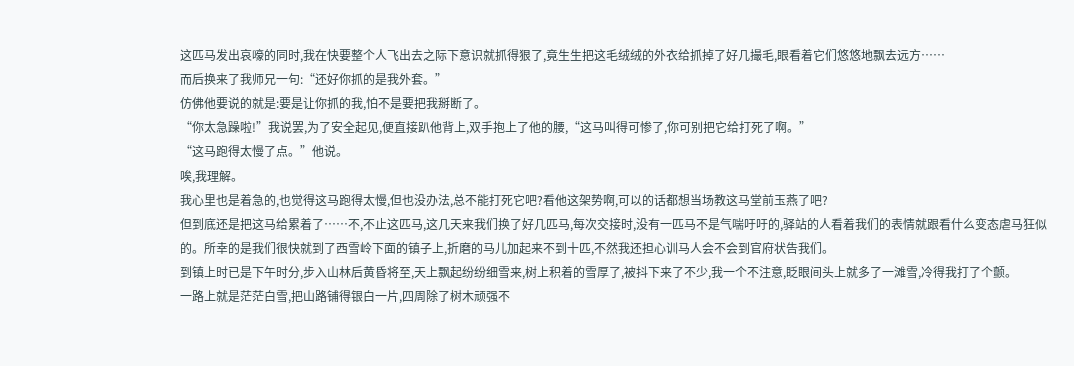这匹马发出哀嚎的同时,我在快要整个人飞出去之际下意识就抓得狠了,竟生生把这毛绒绒的外衣给抓掉了好几撮毛,眼看着它们悠悠地飘去远方……
而后换来了我师兄一句:“还好你抓的是我外套。”
仿佛他要说的就是:要是让你抓的我,怕不是要把我掰断了。
“你太急躁啦!”我说罢,为了安全起见,便直接趴他背上,双手抱上了他的腰,“这马叫得可惨了,你可别把它给打死了啊。”
“这马跑得太慢了点。”他说。
唉,我理解。
我心里也是着急的,也觉得这马跑得太慢,但也没办法,总不能打死它吧?看他这架势啊,可以的话都想当场教这马堂前玉燕了吧?
但到底还是把这马给累着了……不,不止这匹马,这几天来我们换了好几匹马,每次交接时,没有一匹马不是气喘吁吁的,驿站的人看着我们的表情就跟看什么变态虐马狂似的。所幸的是我们很快就到了西雪岭下面的镇子上,折磨的马儿加起来不到十匹,不然我还担心训马人会不会到官府状告我们。
到镇上时已是下午时分,步入山林后黄昏将至,天上飘起纷纷细雪来,树上积着的雪厚了,被抖下来了不少,我一个不注意,眨眼间头上就多了一滩雪,冷得我打了个颤。
一路上就是茫茫白雪,把山路铺得银白一片,四周除了树木顽强不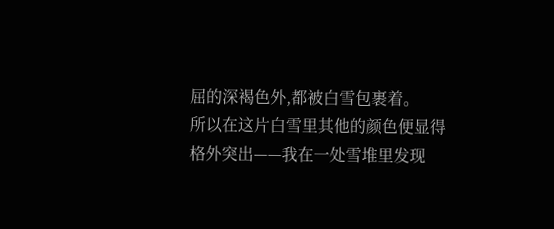屈的深褐色外,都被白雪包裹着。
所以在这片白雪里其他的颜色便显得格外突出——我在一处雪堆里发现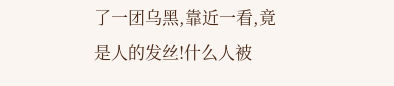了一团乌黑,靠近一看,竟是人的发丝!什么人被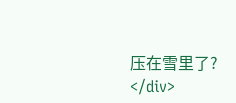压在雪里了?
</div>